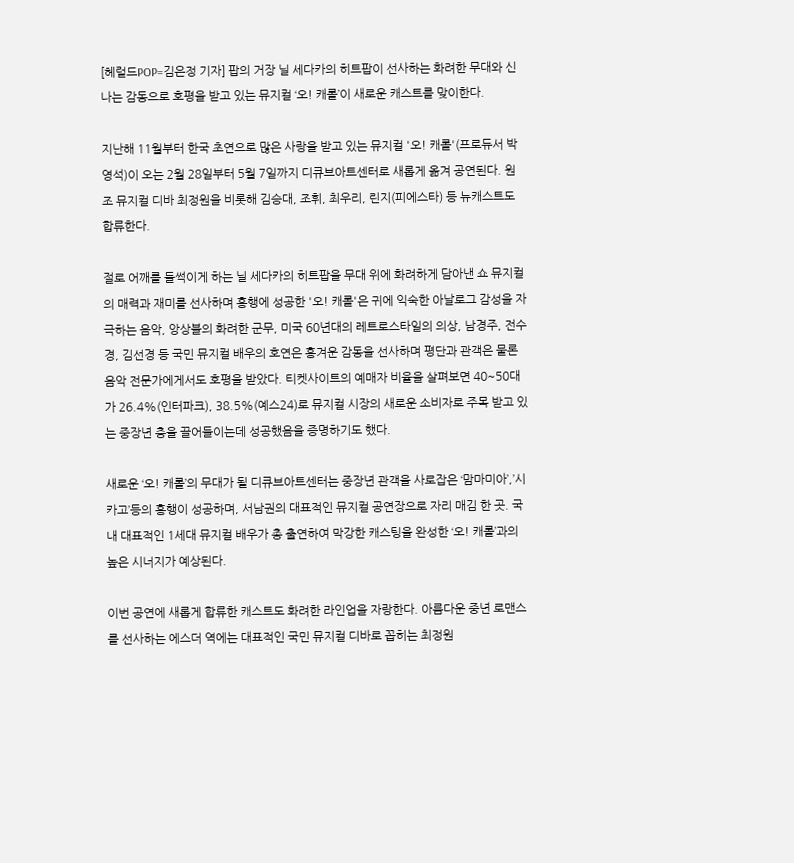[헤럴드POP=김은정 기자] 팝의 거장 닐 세다카의 히트팝이 선사하는 화려한 무대와 신나는 감동으로 호평을 받고 있는 뮤지컬 ‘오! 캐롤’이 새로운 캐스트를 맞이한다.

지난해 11월부터 한국 초연으로 많은 사랑을 받고 있는 뮤지컬 '오! 캐롤'(프로듀서 박영석)이 오는 2월 28일부터 5월 7일까지 디큐브아트센터로 새롭게 옮겨 공연된다. 원조 뮤지컬 디바 최정원을 비롯해 김승대, 조휘, 최우리, 린지(피에스타) 등 뉴캐스트도 합류한다.

절로 어깨를 들썩이게 하는 닐 세다카의 히트팝을 무대 위에 화려하게 담아낸 쇼 뮤지컬의 매력과 재미를 선사하며 흥행에 성공한 '오! 캐롤'은 귀에 익숙한 아날로그 감성을 자극하는 음악, 앙상블의 화려한 군무, 미국 60년대의 레트로스타일의 의상, 남경주, 전수경, 김선경 등 국민 뮤지컬 배우의 호연은 흥겨운 감동을 선사하며 평단과 관객은 물론 음악 전문가에게서도 호평을 받았다. 티켓사이트의 예매자 비율을 살펴보면 40~50대가 26.4%(인터파크), 38.5%(예스24)로 뮤지컬 시장의 새로운 소비자로 주목 받고 있는 중장년 층을 끌어들이는데 성공했음을 증명하기도 했다.

새로운 ‘오! 캐롤’의 무대가 될 디큐브아트센터는 중장년 관객을 사로잡은 ‘맘마미아’,’시카고’등의 흥행이 성공하며, 서남권의 대표적인 뮤지컬 공연장으로 자리 매김 한 곳. 국내 대표적인 1세대 뮤지컬 배우가 총 출연하여 막강한 캐스팅을 완성한 ‘오! 캐롤’과의 높은 시너지가 예상된다.

이번 공연에 새롭게 합류한 캐스트도 화려한 라인업을 자랑한다. 아름다운 중년 로맨스를 선사하는 에스더 역에는 대표적인 국민 뮤지컬 디바로 꼽히는 최정원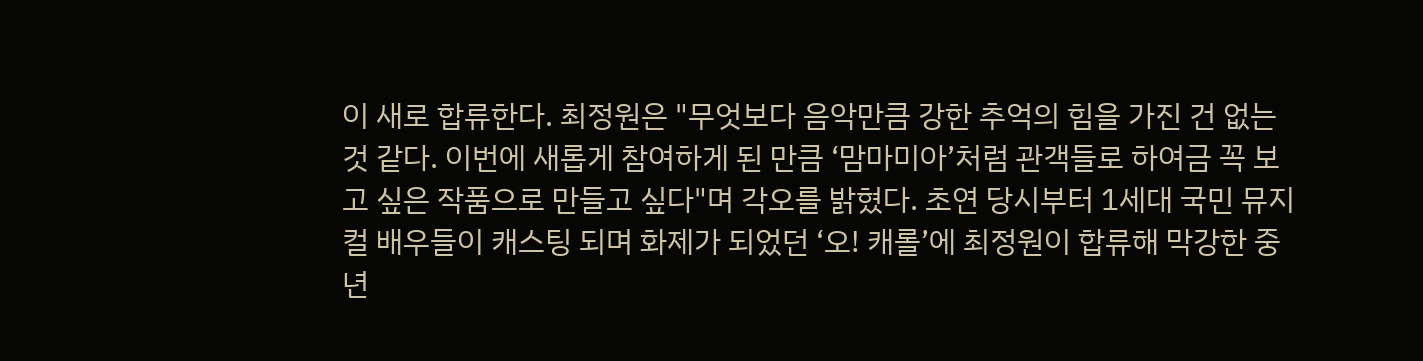이 새로 합류한다. 최정원은 "무엇보다 음악만큼 강한 추억의 힘을 가진 건 없는 것 같다. 이번에 새롭게 참여하게 된 만큼 ‘맘마미아’처럼 관객들로 하여금 꼭 보고 싶은 작품으로 만들고 싶다"며 각오를 밝혔다. 초연 당시부터 1세대 국민 뮤지컬 배우들이 캐스팅 되며 화제가 되었던 ‘오! 캐롤’에 최정원이 합류해 막강한 중년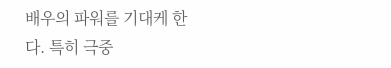배우의 파워를 기대케 한다. 특히 극중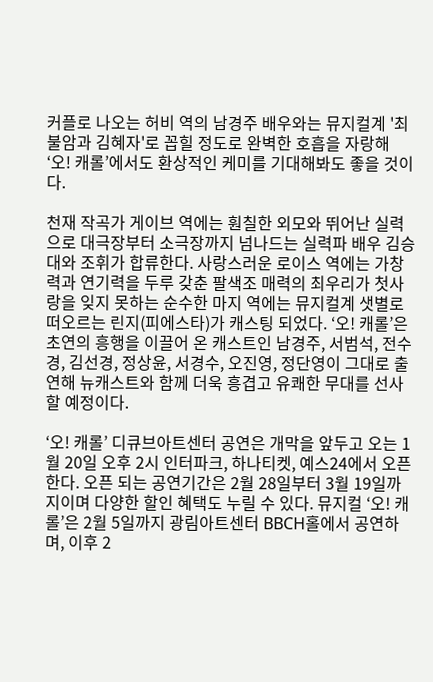커플로 나오는 허비 역의 남경주 배우와는 뮤지컬계 '최불암과 김혜자'로 꼽힐 정도로 완벽한 호흡을 자랑해 ‘오! 캐롤’에서도 환상적인 케미를 기대해봐도 좋을 것이다.

천재 작곡가 게이브 역에는 훤칠한 외모와 뛰어난 실력으로 대극장부터 소극장까지 넘나드는 실력파 배우 김승대와 조휘가 합류한다. 사랑스러운 로이스 역에는 가창력과 연기력을 두루 갖춘 팔색조 매력의 최우리가 첫사랑을 잊지 못하는 순수한 마지 역에는 뮤지컬계 샛별로 떠오르는 린지(피에스타)가 캐스팅 되었다. ‘오! 캐롤’은 초연의 흥행을 이끌어 온 캐스트인 남경주, 서범석, 전수경, 김선경, 정상윤, 서경수, 오진영, 정단영이 그대로 출연해 뉴캐스트와 함께 더욱 흥겹고 유쾌한 무대를 선사할 예정이다.

‘오! 캐롤’ 디큐브아트센터 공연은 개막을 앞두고 오는 1월 20일 오후 2시 인터파크, 하나티켓, 예스24에서 오픈 한다. 오픈 되는 공연기간은 2월 28일부터 3월 19일까지이며 다양한 할인 혜택도 누릴 수 있다. 뮤지컬 ‘오! 캐롤’은 2월 5일까지 광림아트센터 BBCH홀에서 공연하며, 이후 2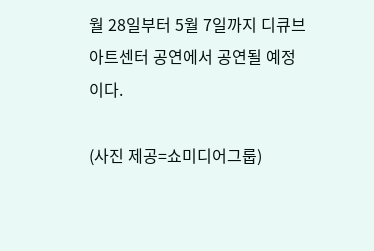월 28일부터 5월 7일까지 디큐브아트센터 공연에서 공연될 예정이다.

(사진 제공=쇼미디어그룹)